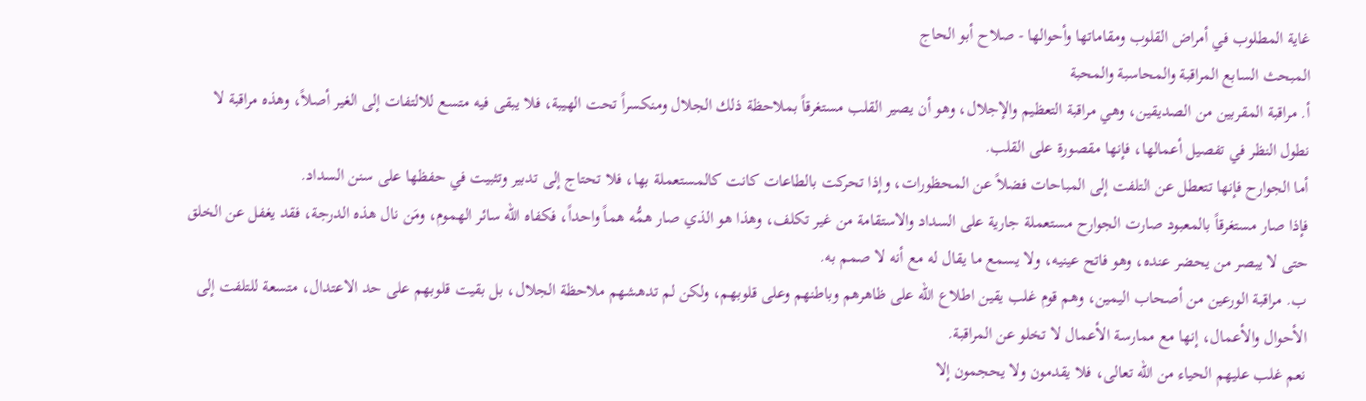غاية المطلوب في أمراض القلوب ومقاماتها وأحوالها - صلاح أبو الحاج
المبحث السابع المراقبة والمحاسبة والمحبة
أ. مراقبة المقربين من الصديقين، وهي مراقبة التعظيم والإجلال، وهو أن يصير القلب مستغرقاً بملاحظة ذلك الجلال ومنكسراً تحت الهيبة، فلا يبقى فيه متسع للالتفات إلى الغير أصلاً، وهذه مراقبة لا نطول النظر في تفصيل أعمالها، فإنها مقصورة على القلب.
أما الجوارح فإنها تتعطل عن التلفت إلى المباحات فضلاً عن المحظورات، وإذا تحركت بالطاعات كانت كالمستعملة بها، فلا تحتاج إلى تدبير وتثبيت في حفظها على سنن السداد.
فإذا صار مستغرقاً بالمعبود صارت الجوارح مستعملة جارية على السداد والاستقامة من غير تكلف، وهذا هو الذي صار همُّه هماً واحداً، فكفاه الله سائر الهموم، ومَن نال هذه الدرجة، فقد يغفل عن الخلق حتى لا يبصر من يحضر عنده، وهو فاتح عينيه، ولا يسمع ما يقال له مع أنه لا صمم به.
ب. مراقبة الورعين من أصحاب اليمين، وهم قوم غلب يقين اطلاع الله على ظاهرهم وباطنهم وعلى قلوبهم، ولكن لم تدهشهم ملاحظة الجلال، بل بقيت قلوبهم على حد الاعتدال، متسعة للتلفت إلى الأحوال والأعمال، إنها مع ممارسة الأعمال لا تخلو عن المراقبة.
نعم غلب عليهم الحياء من الله تعالى، فلا يقدمون ولا يحجمون إلا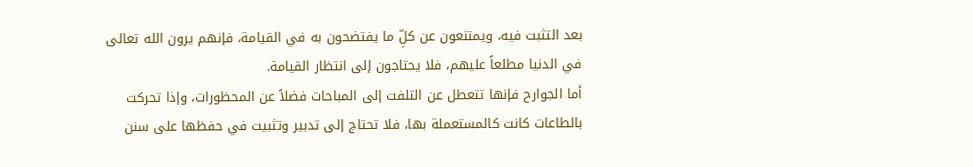بعد التثبت فيه، ويمتنعون عن كلِّ ما يفتضحون به في القيامة، فإنهم يرون الله تعالى في الدنيا مطلعاً عليهم، فلا يحتاجون إلى انتظار القيامة.
أما الجوارح فإنها تتعطل عن التلفت إلى المباحات فضلاً عن المحظورات، وإذا تحركت بالطاعات كانت كالمستعملة بها، فلا تحتاج إلى تدبير وتثبيت في حفظها على سنن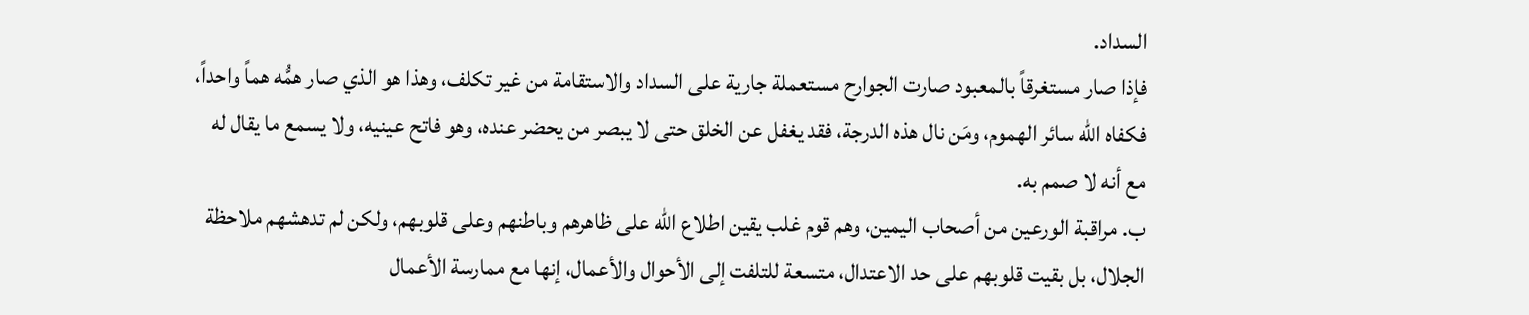السداد.
فإذا صار مستغرقاً بالمعبود صارت الجوارح مستعملة جارية على السداد والاستقامة من غير تكلف، وهذا هو الذي صار همُّه هماً واحداً، فكفاه الله سائر الهموم، ومَن نال هذه الدرجة، فقد يغفل عن الخلق حتى لا يبصر من يحضر عنده، وهو فاتح عينيه، ولا يسمع ما يقال له مع أنه لا صمم به.
ب. مراقبة الورعين من أصحاب اليمين، وهم قوم غلب يقين اطلاع الله على ظاهرهم وباطنهم وعلى قلوبهم، ولكن لم تدهشهم ملاحظة الجلال، بل بقيت قلوبهم على حد الاعتدال، متسعة للتلفت إلى الأحوال والأعمال، إنها مع ممارسة الأعمال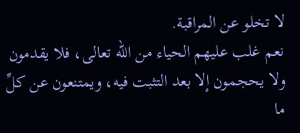لا تخلو عن المراقبة.
نعم غلب عليهم الحياء من الله تعالى، فلا يقدمون ولا يحجمون إلا بعد التثبت فيه، ويمتنعون عن كلِّ ما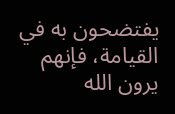يفتضحون به في القيامة، فإنهم يرون الله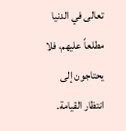تعالى في الدنيا مطلعاً عليهم، فلا يحتاجون إلى انتظار القيامة.